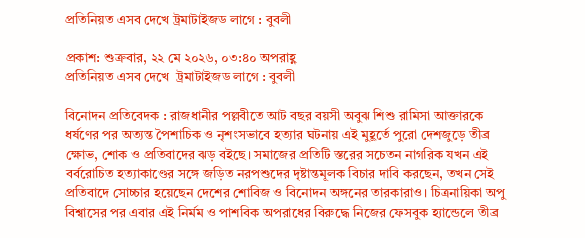প্রতিনিয়ত এসব দেখে ট্রমাটাইজড লাগে : বুবলী

প্রকাশ: শুক্রবার, ২২ মে ২০২৬, ০৩:৪০ অপরাহ্ণ
প্রতিনিয়ত এসব দেখে  ট্রমাটাইজড লাগে : বুবলী

বিনোদন প্রতিবেদক : রাজধানীর পল্লবীতে আট বছর বয়সী অবুঝ শিশু রামিসা আক্তারকে ধর্ষণের পর অত্যন্ত পৈশাচিক ও নৃশংসভাবে হত্যার ঘটনায় এই মুহূর্তে পুরো দেশজুড়ে তীব্র ক্ষোভ, শোক ও প্রতিবাদের ঝড় বইছে। সমাজের প্রতিটি স্তরের সচেতন নাগরিক যখন এই বর্বরোচিত হত্যাকাণ্ডের সঙ্গে জড়িত নরপশুদের দৃষ্টান্তমূলক বিচার দাবি করছেন, তখন সেই প্রতিবাদে সোচ্চার হয়েছেন দেশের শোবিজ ও বিনোদন অঙ্গনের তারকারাও। চিত্রনায়িকা অপু বিশ্বাসের পর এবার এই নির্মম ও পাশবিক অপরাধের বিরুদ্ধে নিজের ফেসবুক হ্যান্ডেলে তীব্র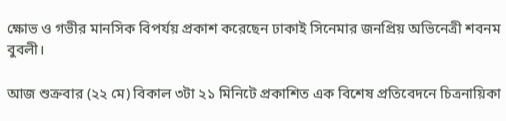ক্ষোভ ও গভীর মানসিক বিপর্যয় প্রকাশ করেছেন ঢাকাই সিনেমার জনপ্রিয় অভিনেত্রী শবনম বুবলী।

আজ শুক্রবার (২২ মে) বিকাল ৩টা ২১ মিনিটে প্রকাশিত এক বিশেষ প্রতিবেদনে চিত্রনায়িকা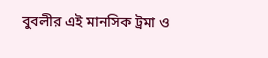বুবলীর এই মানসিক ট্রমা ও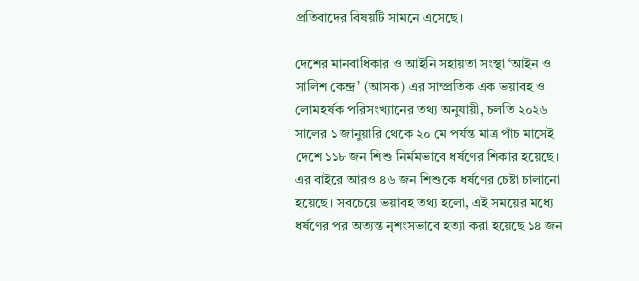প্রতিবাদের বিষয়টি সামনে এসেছে।

দেশের মানবাধিকার ও আইনি সহায়তা সংস্থা ‘আইন ও সালিশ কেন্দ্র’ (আসক) এর সাম্প্রতিক এক ভয়াবহ ও লোমহর্ষক পরিসংখ্যানের তথ্য অনুযায়ী, চলতি ২০২৬ সালের ১ জানুয়ারি থেকে ২০ মে পর্যন্ত মাত্র পাঁচ মাসেই দেশে ১১৮ জন শিশু নির্মমভাবে ধর্ষণের শিকার হয়েছে। এর বাইরে আরও ৪৬ জন শিশুকে ধর্ষণের চেষ্টা চালানো হয়েছে। সবচেয়ে ভয়াবহ তথ্য হলো, এই সময়ের মধ্যে ধর্ষণের পর অত্যন্ত নৃশংসভাবে হত্যা করা হয়েছে ১৪ জন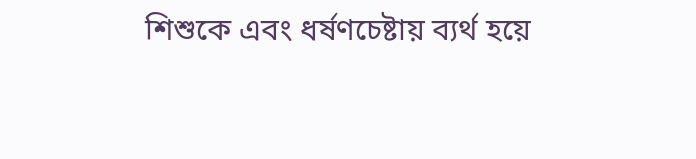শিশুকে এবং ধর্ষণচেষ্টায় ব্যর্থ হয়ে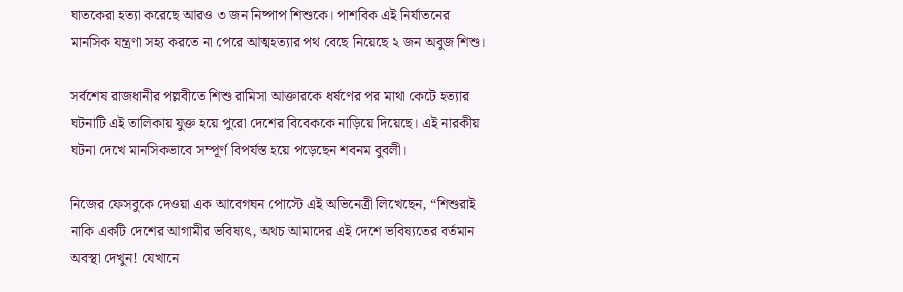ঘাতকেরা হত্যা করেছে আরও ৩ জন নিষ্পাপ শিশুকে। পাশবিক এই নির্যাতনের মানসিক যন্ত্রণা সহ্য করতে না পেরে আত্মহত্যার পথ বেছে নিয়েছে ২ জন অবুজ শিশু।

সর্বশেষ রাজধানীর পল্লবীতে শিশু রামিসা আক্তারকে ধর্ষণের পর মাথা কেটে হত্যার ঘটনাটি এই তালিকায় যুক্ত হয়ে পুরো দেশের বিবেককে নাড়িয়ে দিয়েছে। এই নারকীয় ঘটনা দেখে মানসিকভাবে সম্পূর্ণ বিপর্যস্ত হয়ে পড়েছেন শবনম বুবলী।

নিজের ফেসবুকে দেওয়া এক আবেগঘন পোস্টে এই অভিনেত্রী লিখেছেন, “শিশুরাই নাকি একটি দেশের আগামীর ভবিষ্যৎ, অথচ আমাদের এই দেশে ভবিষ্যতের বর্তমান অবস্থা দেখুন! যেখানে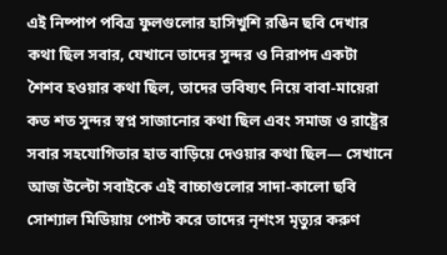এই নিষ্পাপ পবিত্র ফুলগুলোর হাসিখুশি রঙিন ছবি দেখার কথা ছিল সবার, যেখানে তাদের সুন্দর ও নিরাপদ একটা শৈশব হওয়ার কথা ছিল, তাদের ভবিষ্যৎ নিয়ে বাবা-মায়েরা কত শত সুন্দর স্বপ্ন সাজানোর কথা ছিল এবং সমাজ ও রাষ্ট্রের সবার সহযোগিতার হাত বাড়িয়ে দেওয়ার কথা ছিল— সেখানে আজ উল্টো সবাইকে এই বাচ্চাগুলোর সাদা-কালো ছবি সোশ্যাল মিডিয়ায় পোস্ট করে তাদের নৃশংস মৃত্যুর করুণ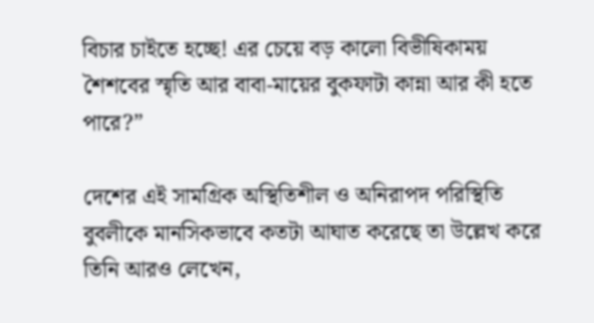বিচার চাইতে হচ্ছে! এর চেয়ে বড় কালো বিভীষিকাময় শৈশবের স্মৃতি আর বাবা-মায়ের বুকফাটা কান্না আর কী হতে পারে?”

দেশের এই সামগ্রিক অস্থিতিশীল ও অনিরাপদ পরিস্থিতি বুবলীকে মানসিকভাবে কতটা আঘাত করেছে তা উল্লেখ করে তিনি আরও লেখেন,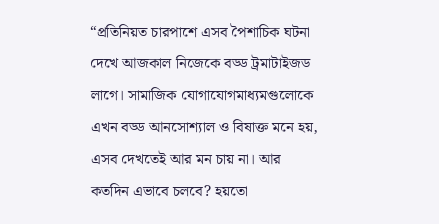“প্রতিনিয়ত চারপাশে এসব পৈশাচিক ঘটনা দেখে আজকাল নিজেকে বড্ড ট্রমাটাইজড লাগে। সামাজিক যোগাযোগমাধ্যমগুলোকে এখন বড্ড আনসোশ্যাল ও বিষাক্ত মনে হয়, এসব দেখতেই আর মন চায় না। আর কতদিন এভাবে চলবে? হয়তো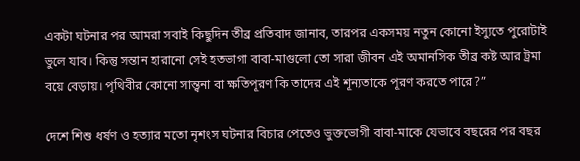একটা ঘটনার পর আমরা সবাই কিছুদিন তীব্র প্রতিবাদ জানাব, তারপর একসময় নতুন কোনো ইস্যুতে পুরোটাই ভুলে যাব। কিন্তু সন্তান হারানো সেই হতভাগা বাবা-মাগুলো তো সারা জীবন এই অমানসিক তীব্র কষ্ট আর ট্রমা বয়ে বেড়ায়। পৃথিবীর কোনো সান্ত্বনা বা ক্ষতিপূরণ কি তাদের এই শূন্যতাকে পূরণ করতে পারে?”

দেশে শিশু ধর্ষণ ও হত্যার মতো নৃশংস ঘটনার বিচার পেতেও ভুক্তভোগী বাবা-মাকে যেভাবে বছরের পর বছর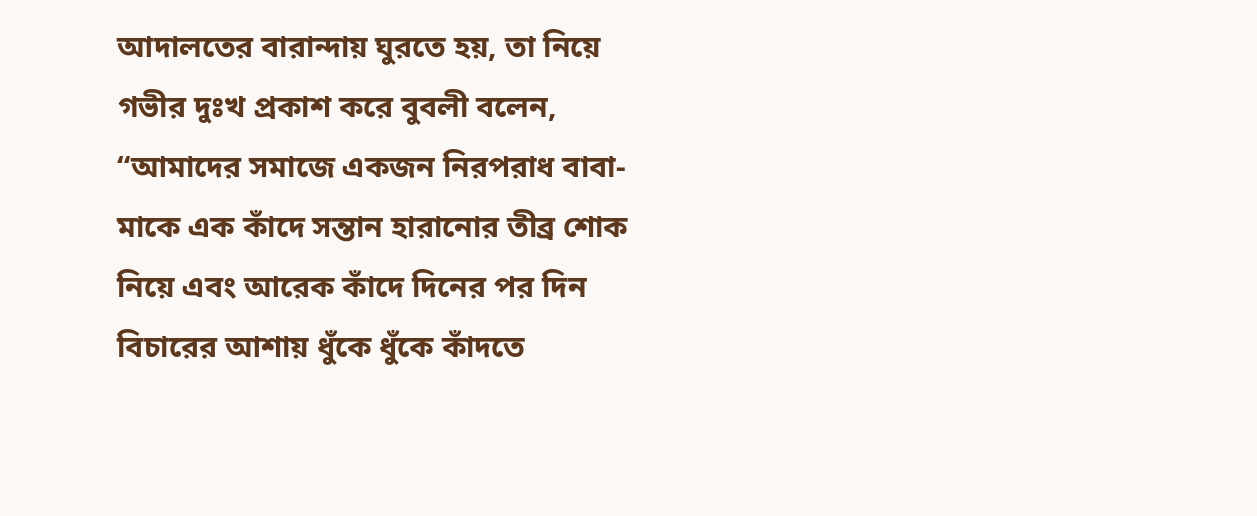আদালতের বারান্দায় ঘুরতে হয়, তা নিয়ে গভীর দুঃখ প্রকাশ করে বুবলী বলেন, “আমাদের সমাজে একজন নিরপরাধ বাবা-মাকে এক কাঁদে সন্তান হারানোর তীব্র শোক নিয়ে এবং আরেক কাঁদে দিনের পর দিন বিচারের আশায় ধুঁকে ধুঁকে কাঁদতে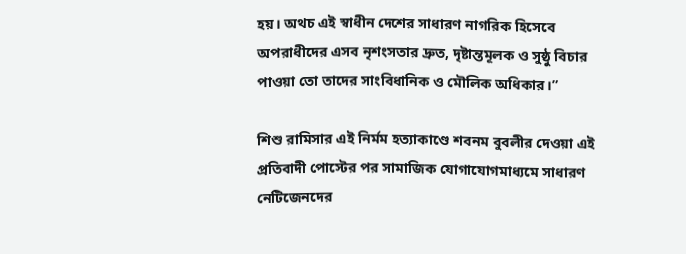হয়। অথচ এই স্বাধীন দেশের সাধারণ নাগরিক হিসেবে অপরাধীদের এসব নৃশংসতার দ্রুত, দৃষ্টান্তমূলক ও সুষ্ঠু বিচার পাওয়া তো তাদের সাংবিধানিক ও মৌলিক অধিকার।”

শিশু রামিসার এই নির্মম হত্যাকাণ্ডে শবনম বুবলীর দেওয়া এই প্রতিবাদী পোস্টের পর সামাজিক যোগাযোগমাধ্যমে সাধারণ নেটিজেনদের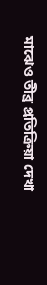মাঝেও তীব্র প্রতিক্রিয়া দেখা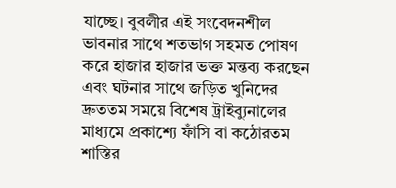যাচ্ছে। বুবলীর এই সংবেদনশীল ভাবনার সাথে শতভাগ সহমত পোষণ করে হাজার হাজার ভক্ত মন্তব্য করছেন এবং ঘটনার সাথে জড়িত খুনিদের দ্রুততম সময়ে বিশেষ ট্রাইব্যুনালের মাধ্যমে প্রকাশ্যে ফাঁসি বা কঠোরতম শাস্তির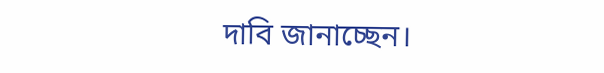দাবি জানাচ্ছেন।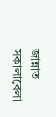জান্নাত সকালাবেলা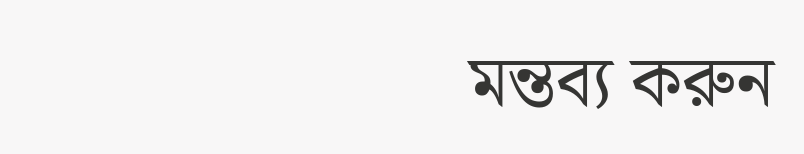মন্তব্য করুন